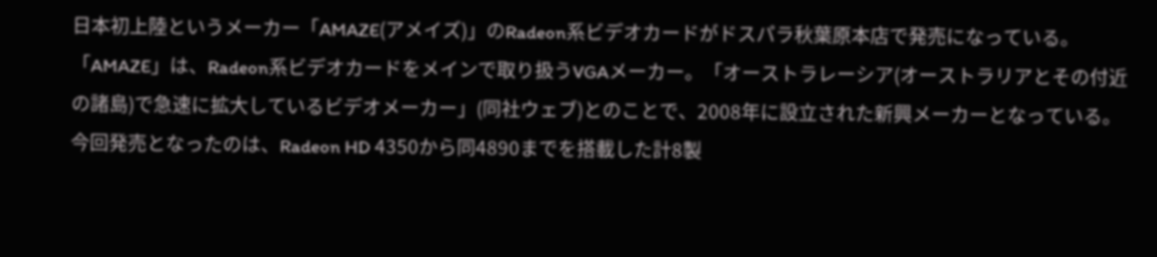日本初上陸というメーカー「AMAZE(アメイズ)」のRadeon系ビデオカードがドスパラ秋葉原本店で発売になっている。
「AMAZE」は、Radeon系ビデオカードをメインで取り扱うVGAメーカー。「オーストラレーシア(オーストラリアとその付近の諸島)で急速に拡大しているビデオメーカー」(同社ウェブ)とのことで、2008年に設立された新興メーカーとなっている。
今回発売となったのは、Radeon HD 4350から同4890までを搭載した計8製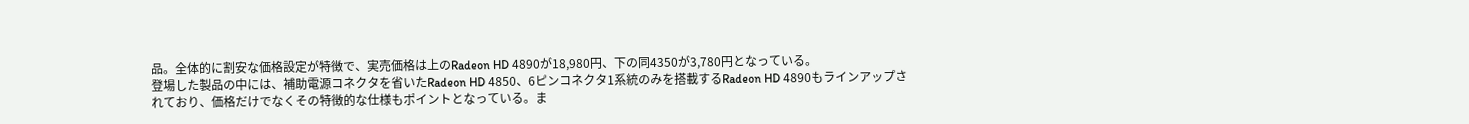品。全体的に割安な価格設定が特徴で、実売価格は上のRadeon HD 4890が18,980円、下の同4350が3,780円となっている。
登場した製品の中には、補助電源コネクタを省いたRadeon HD 4850、6ピンコネクタ1系統のみを搭載するRadeon HD 4890もラインアップされており、価格だけでなくその特徴的な仕様もポイントとなっている。ま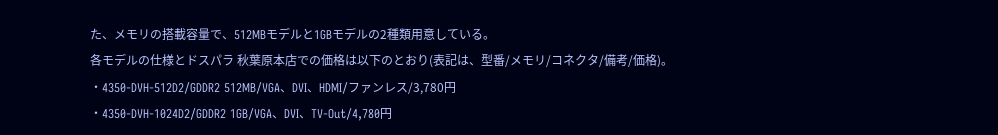た、メモリの搭載容量で、512MBモデルと1GBモデルの2種類用意している。
各モデルの仕様とドスパラ 秋葉原本店での価格は以下のとおり(表記は、型番/メモリ/コネクタ/備考/価格)。
・4350-DVH-512D2/GDDR2 512MB/VGA、DVI、HDMI/ファンレス/3,780円
・4350-DVH-1024D2/GDDR2 1GB/VGA、DVI、TV-Out/4,780円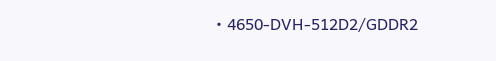・4650-DVH-512D2/GDDR2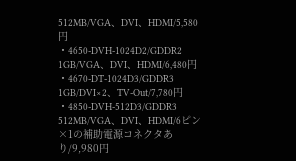512MB/VGA、DVI、HDMI/5,580円
・4650-DVH-1024D2/GDDR2 1GB/VGA、DVI、HDMI/6,480円
・4670-DT-1024D3/GDDR3 1GB/DVI×2、TV-Out/7,780円
・4850-DVH-512D3/GDDR3 512MB/VGA、DVI、HDMI/6ピン×1の補助電源コネクタあり/9,980円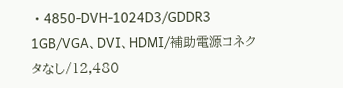・4850-DVH-1024D3/GDDR3 1GB/VGA、DVI、HDMI/補助電源コネクタなし/12,480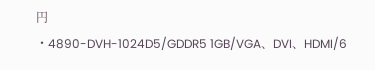円
・4890-DVH-1024D5/GDDR5 1GB/VGA、DVI、HDMI/6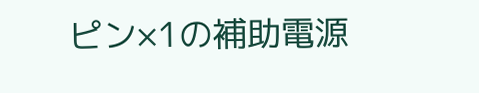ピン×1の補助電源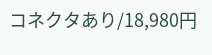コネクタあり/18,980円